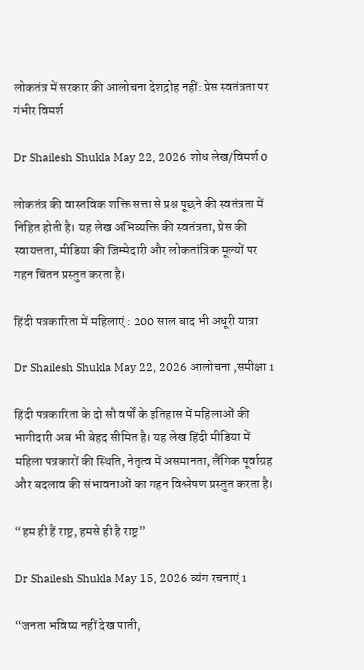लोकतंत्र में सरकार की आलोचना देशद्रोह नहीं: प्रेस स्वतंत्रता पर गंभीर विमर्श

Dr Shailesh Shukla May 22, 2026 शोध लेख/विमर्श 0

लोकतंत्र की वास्तविक शक्ति सत्ता से प्रश्न पूछने की स्वतंत्रता में निहित होती है। यह लेख अभिव्यक्ति की स्वतंत्रता, प्रेस की स्वायत्तता, मीडिया की जिम्मेदारी और लोकतांत्रिक मूल्यों पर गहन चिंतन प्रस्तुत करता है।

हिंदी पत्रकारिता में महिलाएं : 200 साल बाद भी अधूरी यात्रा

Dr Shailesh Shukla May 22, 2026 आलोचना ,समीक्षा 1

हिंदी पत्रकारिता के दो सौ वर्षों के इतिहास में महिलाओं की भागीदारी अब भी बेहद सीमित है। यह लेख हिंदी मीडिया में महिला पत्रकारों की स्थिति, नेतृत्व में असमानता, लैंगिक पूर्वाग्रह और बदलाव की संभावनाओं का गहन विश्लेषण प्रस्तुत करता है।

“हम ही हैं राष्ट्र, हमसे ही है राष्ट्र”

Dr Shailesh Shukla May 15, 2026 व्यंग रचनाएं 1

“जनता भविष्य नहीं देख पाती,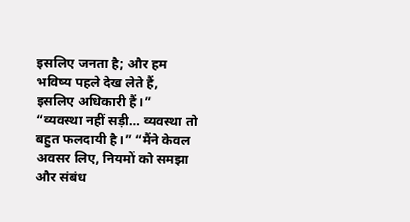इसलिए जनता है; और हम भविष्य पहले देख लेते हैं, इसलिए अधिकारी हैं।” “व्यवस्था नहीं सड़ी… व्यवस्था तो बहुत फलदायी है।” “मैंने केवल अवसर लिए, नियमों को समझा और संबंध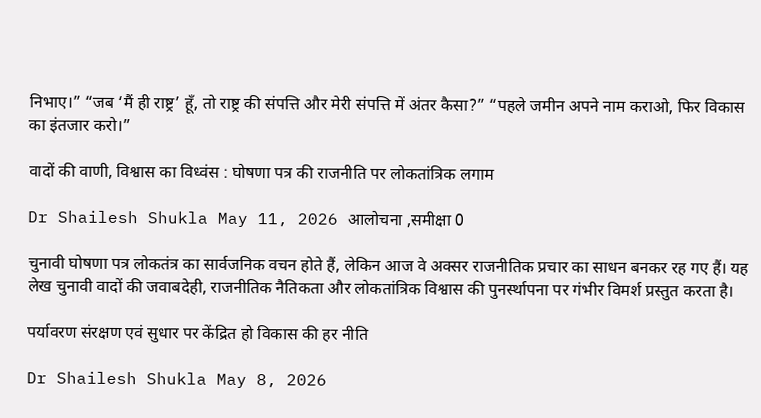निभाए।” “जब ‘मैं ही राष्ट्र’ हूँ, तो राष्ट्र की संपत्ति और मेरी संपत्ति में अंतर कैसा?” “पहले जमीन अपने नाम कराओ, फिर विकास का इंतजार करो।”

वादों की वाणी, विश्वास का विध्वंस : घोषणा पत्र की राजनीति पर लोकतांत्रिक लगाम

Dr Shailesh Shukla May 11, 2026 आलोचना ,समीक्षा 0

चुनावी घोषणा पत्र लोकतंत्र का सार्वजनिक वचन होते हैं, लेकिन आज वे अक्सर राजनीतिक प्रचार का साधन बनकर रह गए हैं। यह लेख चुनावी वादों की जवाबदेही, राजनीतिक नैतिकता और लोकतांत्रिक विश्वास की पुनर्स्थापना पर गंभीर विमर्श प्रस्तुत करता है।

पर्यावरण संरक्षण एवं सुधार पर केंद्रित हो विकास की हर नीति

Dr Shailesh Shukla May 8, 2026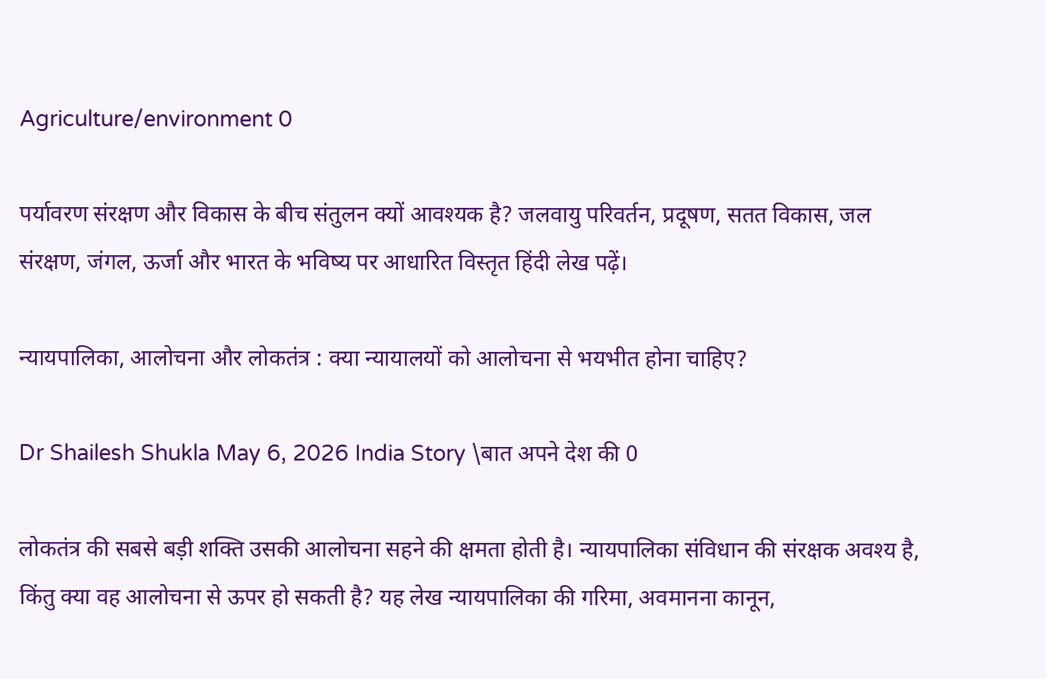Agriculture/environment 0

पर्यावरण संरक्षण और विकास के बीच संतुलन क्यों आवश्यक है? जलवायु परिवर्तन, प्रदूषण, सतत विकास, जल संरक्षण, जंगल, ऊर्जा और भारत के भविष्य पर आधारित विस्तृत हिंदी लेख पढ़ें।

न्यायपालिका, आलोचना और लोकतंत्र : क्या न्यायालयों को आलोचना से भयभीत होना चाहिए?

Dr Shailesh Shukla May 6, 2026 India Story \बात अपने देश की 0

लोकतंत्र की सबसे बड़ी शक्ति उसकी आलोचना सहने की क्षमता होती है। न्यायपालिका संविधान की संरक्षक अवश्य है, किंतु क्या वह आलोचना से ऊपर हो सकती है? यह लेख न्यायपालिका की गरिमा, अवमानना कानून,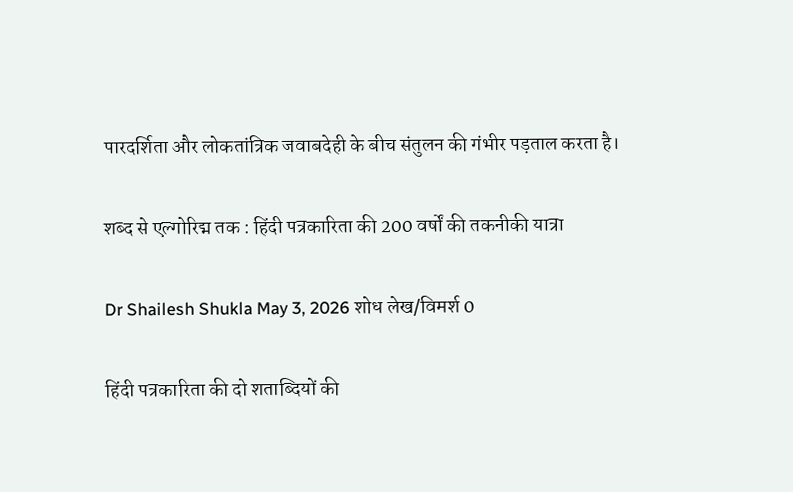पारदर्शिता और लोकतांत्रिक जवाबदेही के बीच संतुलन की गंभीर पड़ताल करता है।

शब्द से एल्गोरिद्म तक : हिंदी पत्रकारिता की 200 वर्षों की तकनीकी यात्रा

Dr Shailesh Shukla May 3, 2026 शोध लेख/विमर्श 0

हिंदी पत्रकारिता की दो शताब्दियों की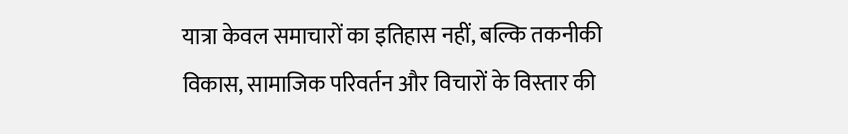यात्रा केवल समाचारों का इतिहास नहीं, बल्कि तकनीकी विकास, सामाजिक परिवर्तन और विचारों के विस्तार की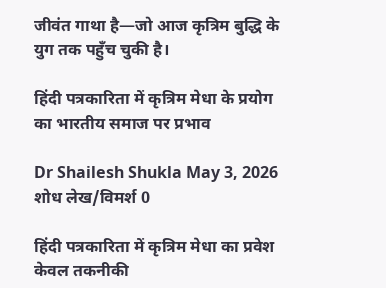जीवंत गाथा है—जो आज कृत्रिम बुद्धि के युग तक पहुँच चुकी है।

हिंदी पत्रकारिता में कृत्रिम मेधा के प्रयोग का भारतीय समाज पर प्रभाव

Dr Shailesh Shukla May 3, 2026 शोध लेख/विमर्श 0

हिंदी पत्रकारिता में कृत्रिम मेधा का प्रवेश केवल तकनीकी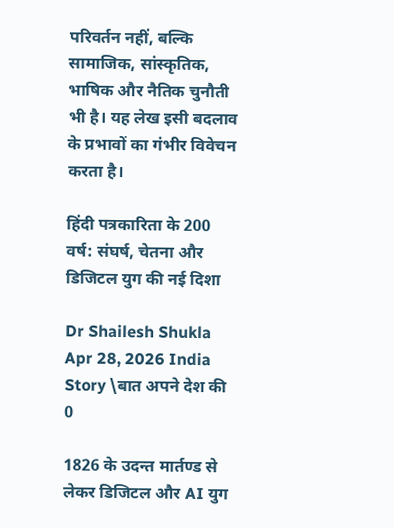परिवर्तन नहीं, बल्कि सामाजिक, सांस्कृतिक, भाषिक और नैतिक चुनौती भी है। यह लेख इसी बदलाव के प्रभावों का गंभीर विवेचन करता है।

हिंदी पत्रकारिता के 200 वर्ष: संघर्ष, चेतना और डिजिटल युग की नई दिशा

Dr Shailesh Shukla Apr 28, 2026 India Story \बात अपने देश की 0

1826 के उदन्त मार्तण्ड से लेकर डिजिटल और AI युग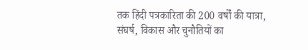तक हिंदी पत्रकारिता की 200 वर्षों की यात्रा, संघर्ष, विकास और चुनौतियों का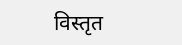विस्तृत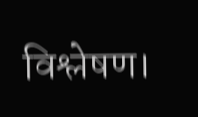विश्लेषण।